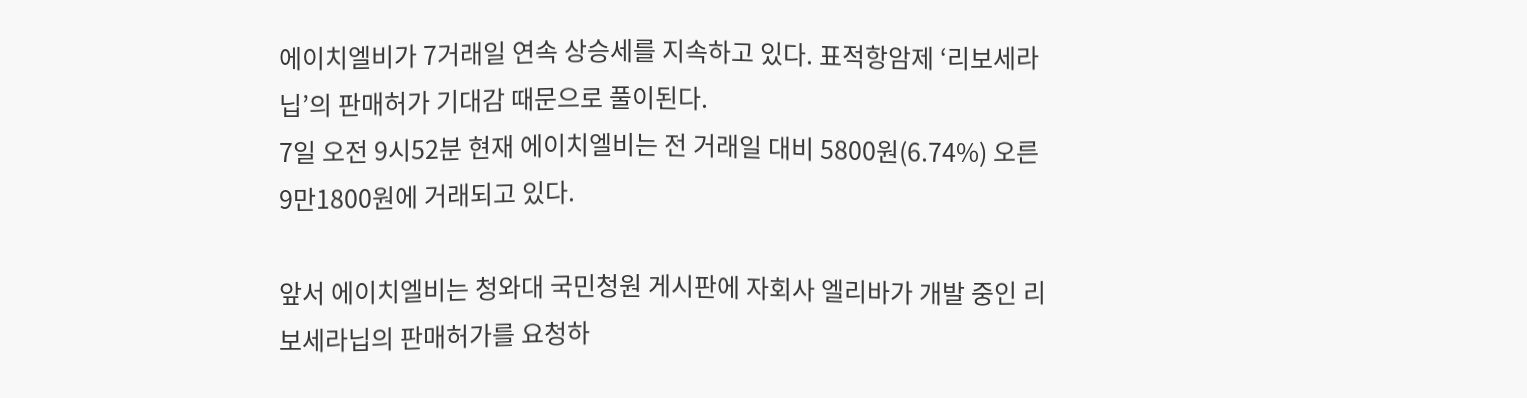에이치엘비가 7거래일 연속 상승세를 지속하고 있다. 표적항암제 ‘리보세라닙’의 판매허가 기대감 때문으로 풀이된다.
7일 오전 9시52분 현재 에이치엘비는 전 거래일 대비 5800원(6.74%) 오른 9만1800원에 거래되고 있다.

앞서 에이치엘비는 청와대 국민청원 게시판에 자회사 엘리바가 개발 중인 리보세라닙의 판매허가를 요청하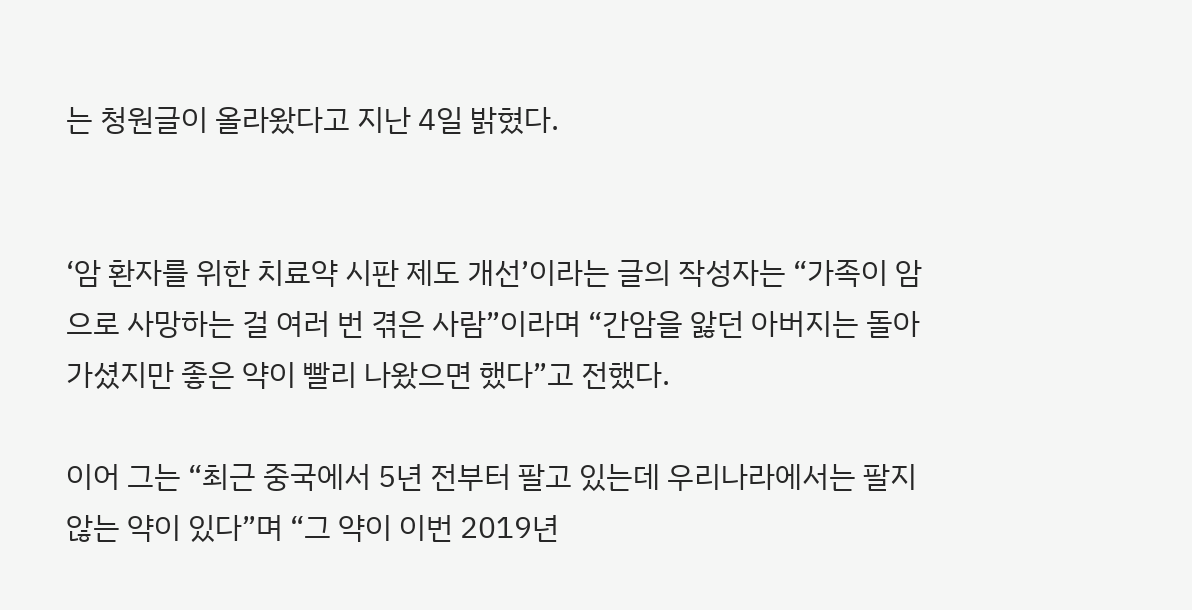는 청원글이 올라왔다고 지난 4일 밝혔다.


‘암 환자를 위한 치료약 시판 제도 개선’이라는 글의 작성자는 “가족이 암으로 사망하는 걸 여러 번 겪은 사람”이라며 “간암을 앓던 아버지는 돌아가셨지만 좋은 약이 빨리 나왔으면 했다”고 전했다.

이어 그는 “최근 중국에서 5년 전부터 팔고 있는데 우리나라에서는 팔지 않는 약이 있다”며 “그 약이 이번 2019년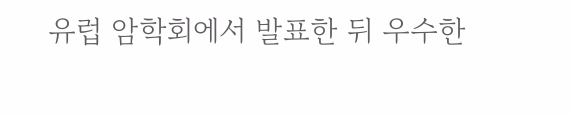유럽 암학회에서 발표한 뒤 우수한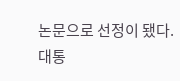논문으로 선정이 됐다. 대통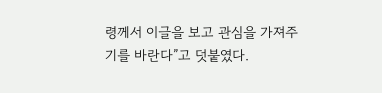령께서 이글을 보고 관심을 가져주기를 바란다”고 덧붙였다.